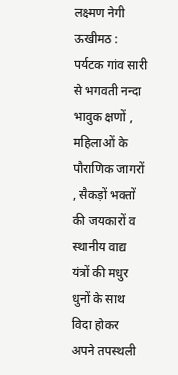लक्ष्मण नेगी
ऊखीमठ : पर्यटक गांव सारी से भगवती नन्दा भावुक क्षणों , महिलाओं के पौराणिक जागरों , सैकड़ों भक्तों की जयकारों व स्थानीय वाद्य यंत्रों की मधुर धुनों के साथ विदा होकर अपने तपस्थली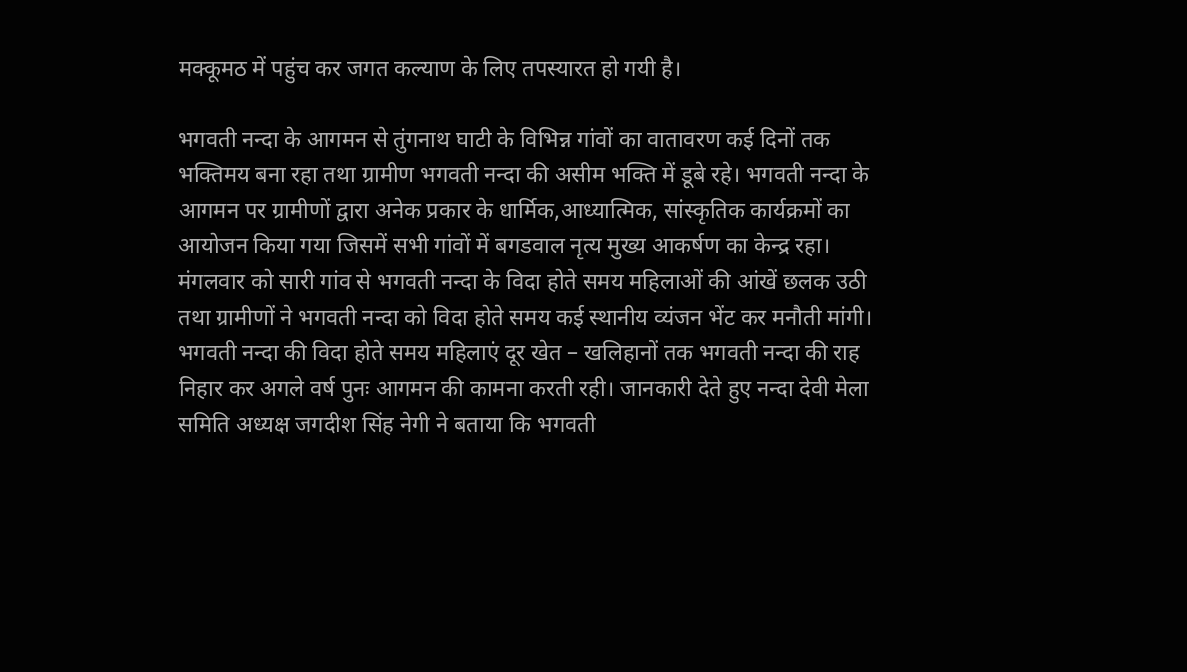मक्कूमठ में पहुंच कर जगत कल्याण के लिए तपस्यारत हो गयी है।

भगवती नन्दा के आगमन से तुंगनाथ घाटी के विभिन्न गांवों का वातावरण कई दिनों तक भक्तिमय बना रहा तथा ग्रामीण भगवती नन्दा की असीम भक्ति में डूबे रहे। भगवती नन्दा के आगमन पर ग्रामीणों द्वारा अनेक प्रकार के धार्मिक,आध्यात्मिक, सांस्कृतिक कार्यक्रमों का आयोजन किया गया जिसमें सभी गांवों में बगडवाल नृत्य मुख्य आकर्षण का केन्द्र रहा। मंगलवार को सारी गांव से भगवती नन्दा के विदा होते समय महिलाओं की आंखें छलक उठी तथा ग्रामीणों ने भगवती नन्दा को विदा होते समय कई स्थानीय व्यंजन भेंट कर मनौती मांगी। भगवती नन्दा की विदा होते समय महिलाएं दूर खेत – खलिहानों तक भगवती नन्दा की राह निहार कर अगले वर्ष पुनः आगमन की कामना करती रही। जानकारी देते हुए नन्दा देवी मेला समिति अध्यक्ष जगदीश सिंह नेगी ने बताया कि भगवती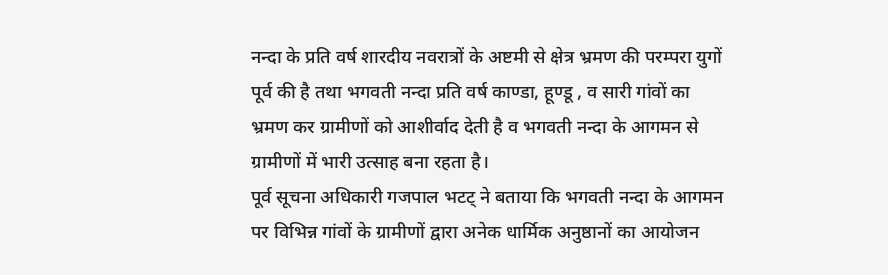नन्दा के प्रति वर्ष शारदीय नवरात्रों के अष्टमी से क्षेत्र भ्रमण की परम्परा युगों पूर्व की है तथा भगवती नन्दा प्रति वर्ष काण्डा, हूण्डू , व सारी गांवों का भ्रमण कर ग्रामीणों को आशीर्वाद देती है व भगवती नन्दा के आगमन से ग्रामीणों में भारी उत्साह बना रहता है।
पूर्व सूचना अधिकारी गजपाल भटट् ने बताया कि भगवती नन्दा के आगमन पर विभिन्न गांवों के ग्रामीणों द्वारा अनेक धार्मिक अनुष्ठानों का आयोजन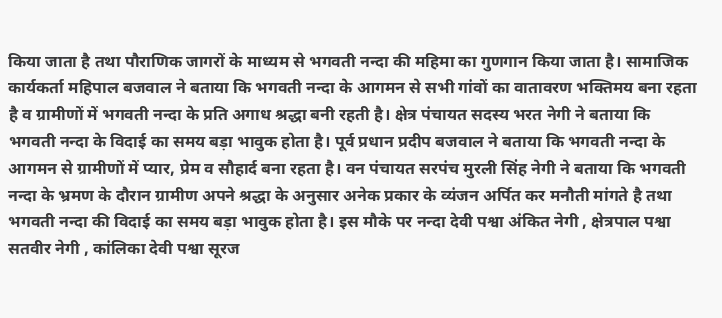किया जाता है तथा पौराणिक जागरों के माध्यम से भगवती नन्दा की महिमा का गुणगान किया जाता है। सामाजिक कार्यकर्ता महिपाल बजवाल ने बताया कि भगवती नन्दा के आगमन से सभी गांवों का वातावरण भक्तिमय बना रहता है व ग्रामीणों में भगवती नन्दा के प्रति अगाध श्रद्धा बनी रहती है। क्षेत्र पंचायत सदस्य भरत नेगी ने बताया कि भगवती नन्दा के विदाई का समय बड़ा भावुक होता है। पूर्व प्रधान प्रदीप बजवाल ने बताया कि भगवती नन्दा के आगमन से ग्रामीणों में प्यार, प्रेम व सौहार्द बना रहता है। वन पंचायत सरपंच मुरली सिंह नेगी ने बताया कि भगवती नन्दा के भ्रमण के दौरान ग्रामीण अपने श्रद्धा के अनुसार अनेक प्रकार के व्यंजन अर्पित कर मनौती मांगते है तथा भगवती नन्दा की विदाई का समय बड़ा भावुक होता है। इस मौके पर नन्दा देवी पश्वा अंकित नेगी , क्षेत्रपाल पश्वा सतवीर नेगी , कांलिका देवी पश्वा सूरज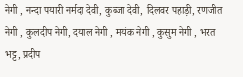नेगी , नन्दा पयारी नर्मदा देवी, कुब्जा देवी, दिलवर पहाड़ी, रणजीत नेगी , कुलदीप नेगी, दयाल नेगी , मयंक नेगी , कुसुम नेगी , भरत भट्ट, प्रदीप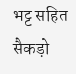भट्ट सहित सैकड़ो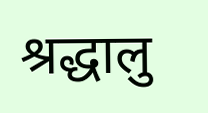श्रद्धालु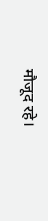मौजूद रहे।